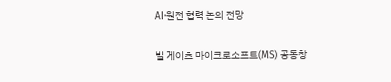AI·원전 협력 논의 전망

빌 게이츠 마이크로소프트(MS) 공동창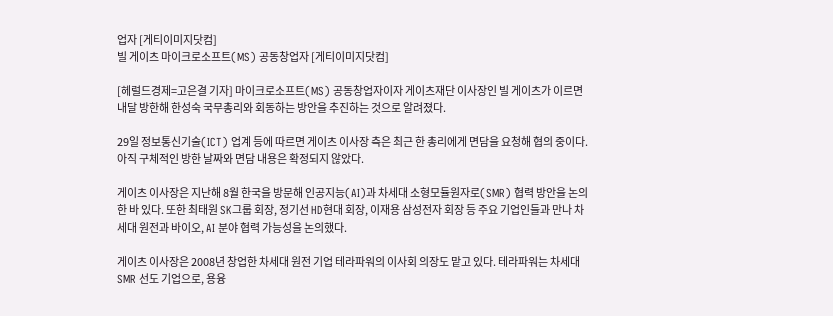업자 [게티이미지닷컴]
빌 게이츠 마이크로소프트(MS) 공동창업자 [게티이미지닷컴]

[헤럴드경제=고은결 기자] 마이크로소프트(MS) 공동창업자이자 게이츠재단 이사장인 빌 게이츠가 이르면 내달 방한해 한성숙 국무총리와 회동하는 방안을 추진하는 것으로 알려졌다.

29일 정보통신기술(ICT) 업계 등에 따르면 게이츠 이사장 측은 최근 한 총리에게 면담을 요청해 협의 중이다. 아직 구체적인 방한 날짜와 면담 내용은 확정되지 않았다.

게이츠 이사장은 지난해 8월 한국을 방문해 인공지능(AI)과 차세대 소형모듈원자로(SMR) 협력 방안을 논의한 바 있다. 또한 최태원 SK그룹 회장, 정기선 HD현대 회장, 이재용 삼성전자 회장 등 주요 기업인들과 만나 차세대 원전과 바이오, AI 분야 협력 가능성을 논의했다.

게이츠 이사장은 2008년 창업한 차세대 원전 기업 테라파워의 이사회 의장도 맡고 있다. 테라파워는 차세대 SMR 선도 기업으로, 용융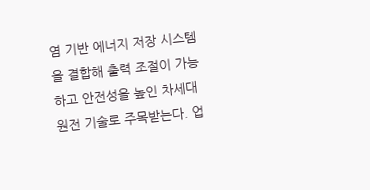염 기반 에너지 저장 시스템을 결합해 출력 조절이 가능하고 안전성을 높인 차세대 원전 기술로 주목받는다. 업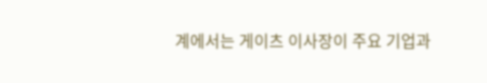계에서는 게이츠 이사장이 주요 기업과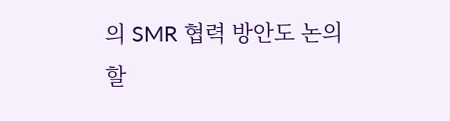의 SMR 협력 방안도 논의할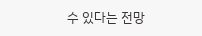수 있다는 전망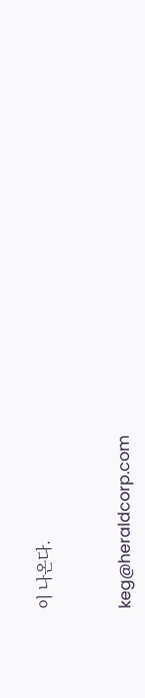이 나온다.


keg@heraldcorp.com